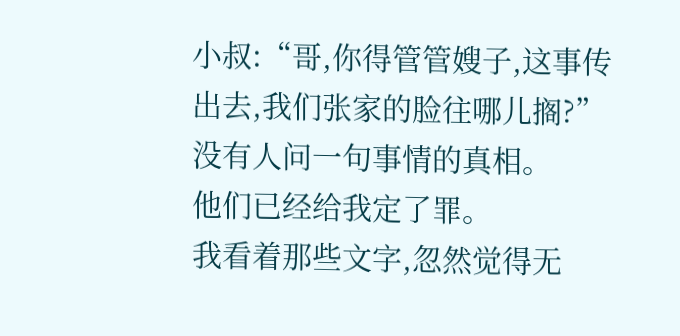小叔:“哥,你得管管嫂子,这事传出去,我们张家的脸往哪儿搁?”
没有人问一句事情的真相。
他们已经给我定了罪。
我看着那些文字,忽然觉得无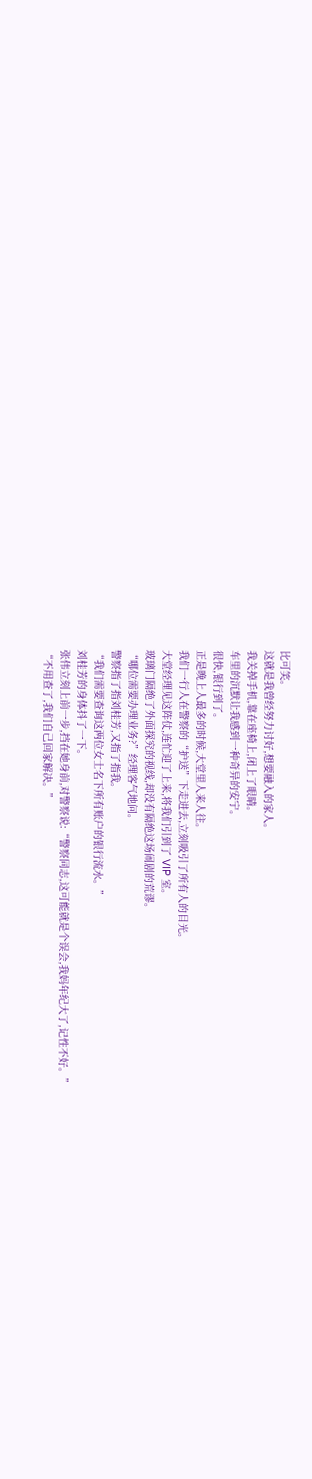比可笑。
这就是我曾经努力讨好,想要融入的家人。
我关掉手机,靠在座椅上,闭上了眼睛。
车里的沉默让我感到一种奇异的安宁。
很快,银行到了。
正是晚上人最多的时候,大堂里人来人往。
我们一行人在警察的“护送”下走进去,立刻吸引了所有人的目光。
大堂经理见这阵仗,连忙迎了上来,将我们引到了 VIP 室。
玻璃门隔绝了外面探究的视线,却没有隔绝这场闹剧的荒谬。
“哪位需要办理业务?”经理客气地问。
警察指了指刘桂芳,又指了指我。
“我们需要查询这两位女士名下所有账户的银行流水。”
刘桂芳的身体抖了一下。
张伟立刻上前一步,挡在她身前,对警察说:“警察同志,这可能就是个误会,我妈年纪大了,记性不好。”
“不用查了,我们自己回家解决。”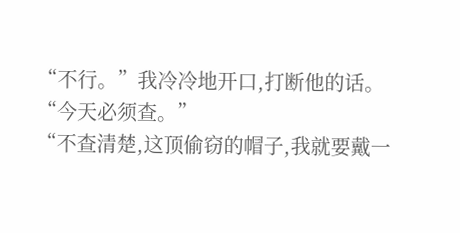“不行。”我冷冷地开口,打断他的话。
“今天必须查。”
“不查清楚,这顶偷窃的帽子,我就要戴一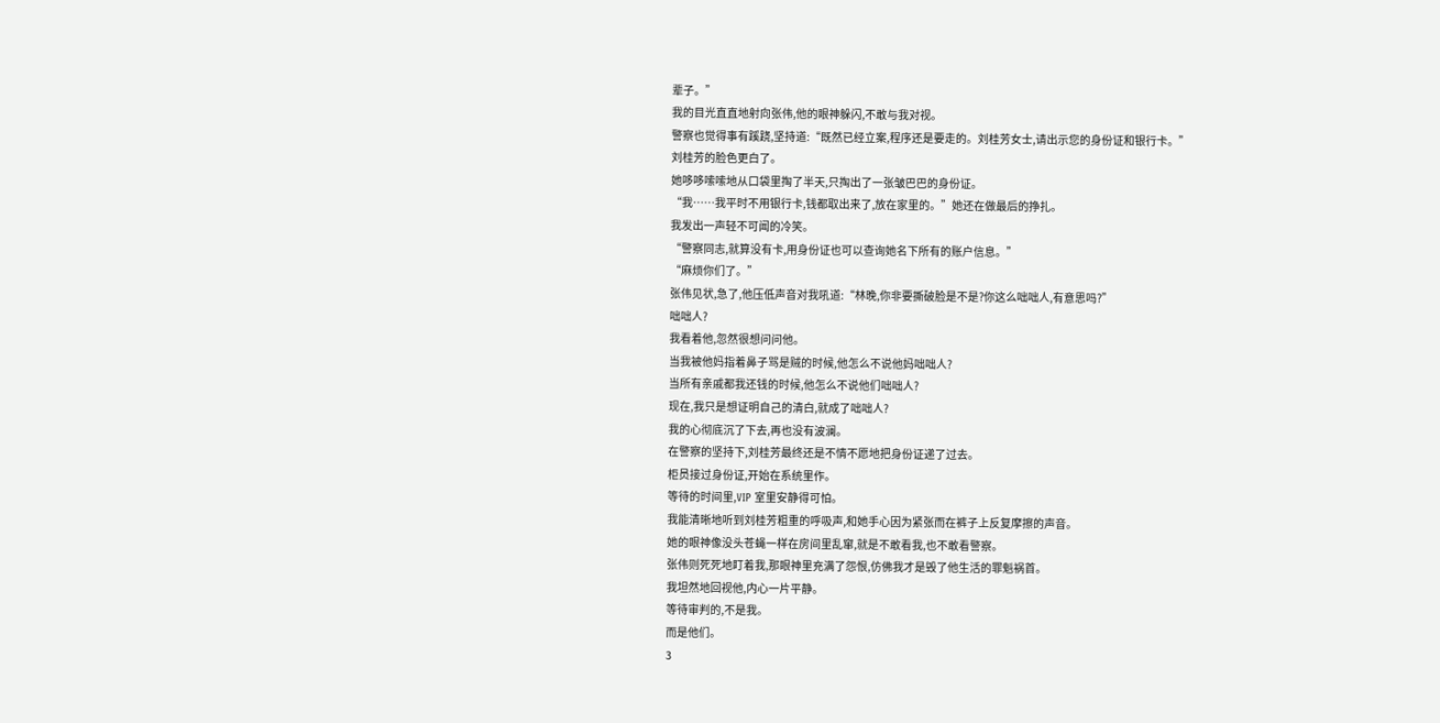辈子。”
我的目光直直地射向张伟,他的眼神躲闪,不敢与我对视。
警察也觉得事有蹊跷,坚持道:“既然已经立案,程序还是要走的。刘桂芳女士,请出示您的身份证和银行卡。”
刘桂芳的脸色更白了。
她哆哆嗦嗦地从口袋里掏了半天,只掏出了一张皱巴巴的身份证。
“我……我平时不用银行卡,钱都取出来了,放在家里的。”她还在做最后的挣扎。
我发出一声轻不可闻的冷笑。
“警察同志,就算没有卡,用身份证也可以查询她名下所有的账户信息。”
“麻烦你们了。”
张伟见状,急了,他压低声音对我吼道:“林晚,你非要撕破脸是不是?你这么咄咄人,有意思吗?”
咄咄人?
我看着他,忽然很想问问他。
当我被他妈指着鼻子骂是贼的时候,他怎么不说他妈咄咄人?
当所有亲戚都我还钱的时候,他怎么不说他们咄咄人?
现在,我只是想证明自己的清白,就成了咄咄人?
我的心彻底沉了下去,再也没有波澜。
在警察的坚持下,刘桂芳最终还是不情不愿地把身份证递了过去。
柜员接过身份证,开始在系统里作。
等待的时间里,VIP 室里安静得可怕。
我能清晰地听到刘桂芳粗重的呼吸声,和她手心因为紧张而在裤子上反复摩擦的声音。
她的眼神像没头苍蝇一样在房间里乱窜,就是不敢看我,也不敢看警察。
张伟则死死地盯着我,那眼神里充满了怨恨,仿佛我才是毁了他生活的罪魁祸首。
我坦然地回视他,内心一片平静。
等待审判的,不是我。
而是他们。
3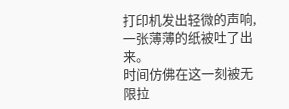打印机发出轻微的声响,一张薄薄的纸被吐了出来。
时间仿佛在这一刻被无限拉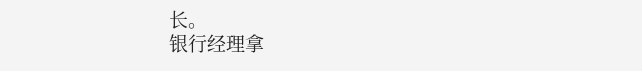长。
银行经理拿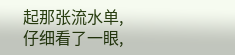起那张流水单,仔细看了一眼,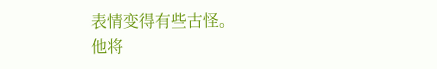表情变得有些古怪。
他将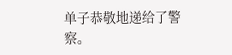单子恭敬地递给了警察。